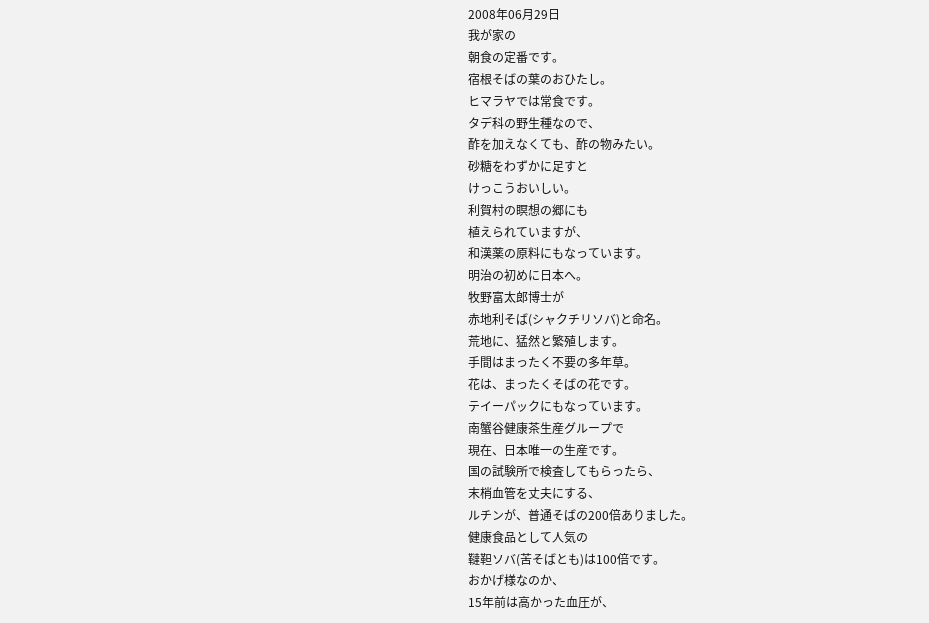2008年06月29日
我が家の
朝食の定番です。
宿根そばの葉のおひたし。
ヒマラヤでは常食です。
タデ科の野生種なので、
酢を加えなくても、酢の物みたい。
砂糖をわずかに足すと
けっこうおいしい。
利賀村の瞑想の郷にも
植えられていますが、
和漢薬の原料にもなっています。
明治の初めに日本へ。
牧野富太郎博士が
赤地利そば(シャクチリソバ)と命名。
荒地に、猛然と繁殖します。
手間はまったく不要の多年草。
花は、まったくそばの花です。
テイーパックにもなっています。
南蟹谷健康茶生産グループで
現在、日本唯一の生産です。
国の試験所で検査してもらったら、
末梢血管を丈夫にする、
ルチンが、普通そばの200倍ありました。
健康食品として人気の
韃靼ソバ(苦そばとも)は100倍です。
おかげ様なのか、
15年前は高かった血圧が、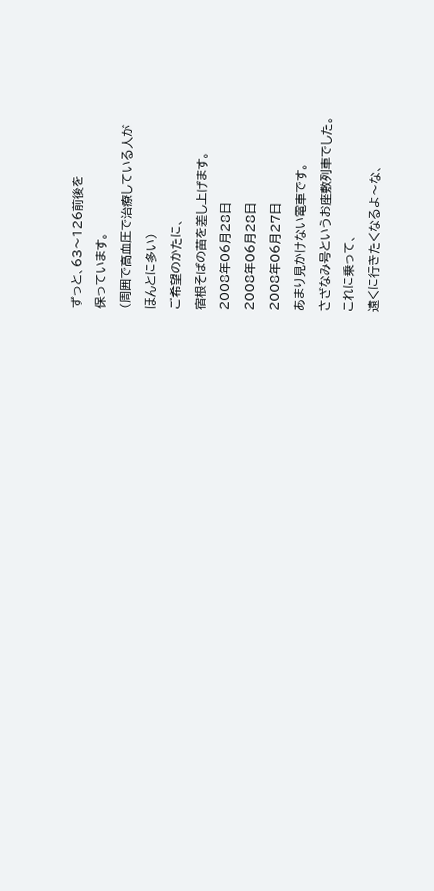ずっと、63〜126前後を
保っています。
(周囲で高血圧で治療している人が
ほんとに多い)
ご希望のかたに、
宿根そばの苗を差し上げます。
2008年06月28日
2008年06月28日
2008年06月27日
あまり見かけない電車です。
さざなみ号というお座敷列車でした。
これに乗って、
遠くに行きたくなるよ〜な、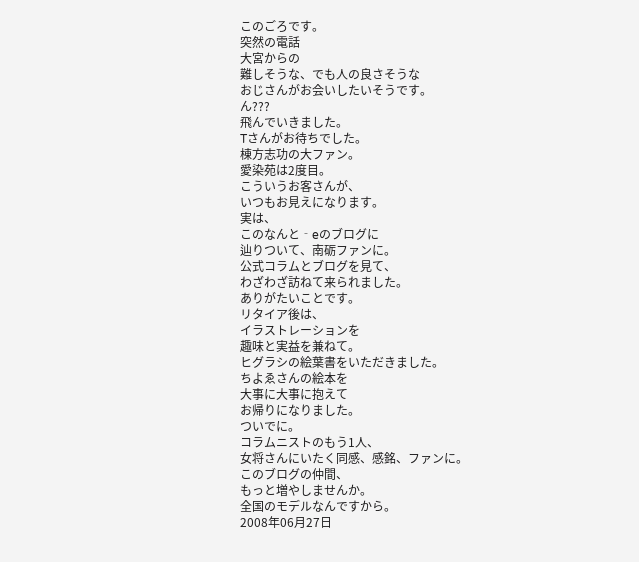このごろです。
突然の電話
大宮からの
難しそうな、でも人の良さそうな
おじさんがお会いしたいそうです。
ん???
飛んでいきました。
Tさんがお待ちでした。
棟方志功の大ファン。
愛染苑は2度目。
こういうお客さんが、
いつもお見えになります。
実は、
このなんと‐eのブログに
辿りついて、南砺ファンに。
公式コラムとブログを見て、
わざわざ訪ねて来られました。
ありがたいことです。
リタイア後は、
イラストレーションを
趣味と実益を兼ねて。
ヒグラシの絵葉書をいただきました。
ちよゑさんの絵本を
大事に大事に抱えて
お帰りになりました。
ついでに。
コラムニストのもう1人、
女将さんにいたく同感、感銘、ファンに。
このブログの仲間、
もっと増やしませんか。
全国のモデルなんですから。
2008年06月27日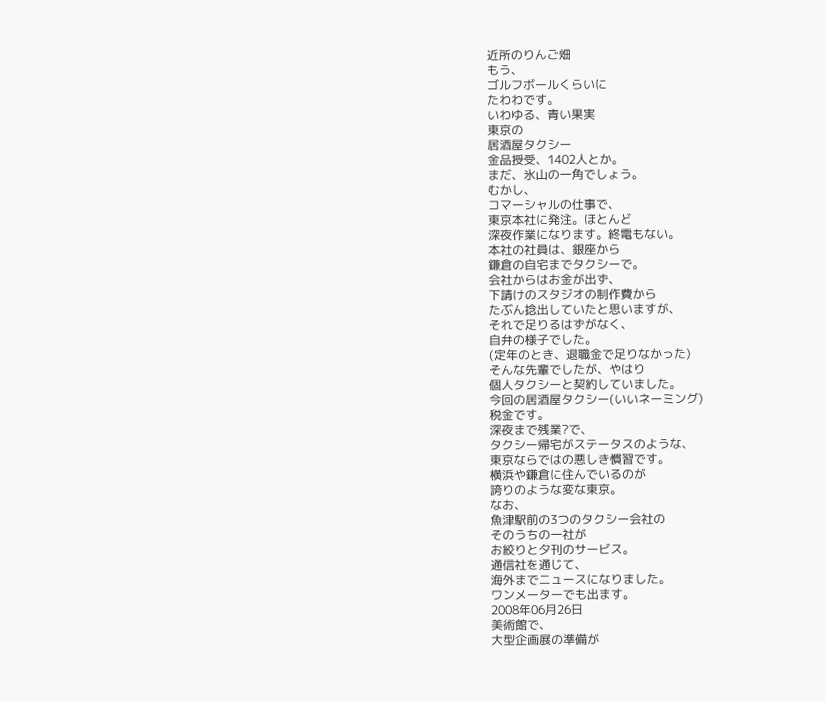近所のりんご畑
もう、
ゴルフボールくらいに
たわわです。
いわゆる、青い果実
東京の
居酒屋タクシー
金品授受、1402人とか。
まだ、氷山の一角でしょう。
むかし、
コマーシャルの仕事で、
東京本社に発注。ほとんど
深夜作業になります。終電もない。
本社の社員は、銀座から
鎌倉の自宅までタクシーで。
会社からはお金が出ず、
下請けのスタジオの制作費から
たぶん捻出していたと思いますが、
それで足りるはずがなく、
自弁の様子でした。
(定年のとき、退職金で足りなかった)
そんな先輩でしたが、やはり
個人タクシーと契約していました。
今回の居酒屋タクシー(いいネーミング)
税金です。
深夜まで残業?で、
タクシー帰宅がステータスのような、
東京ならではの悪しき慣習です。
横浜や鎌倉に住んでいるのが
誇りのような変な東京。
なお、
魚津駅前の3つのタクシー会社の
そのうちの一社が
お絞りと夕刊のサービス。
通信社を通じて、
海外までニュースになりました。
ワンメーターでも出ます。
2008年06月26日
美術館で、
大型企画展の準備が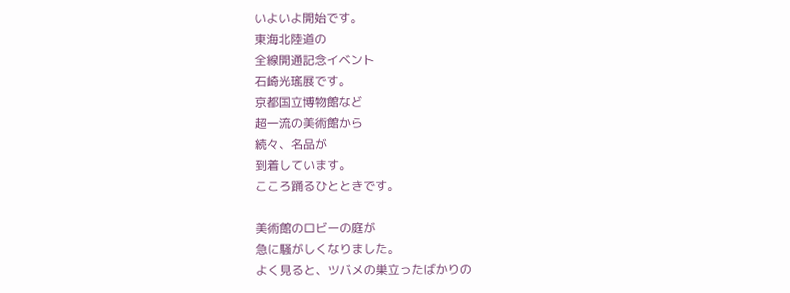いよいよ開始です。
東海北陸道の
全線開通記念イベント
石崎光瑤展です。
京都国立博物館など
超一流の美術館から
続々、名品が
到着しています。
こころ踊るひとときです。

美術館のロビーの庭が
急に騒がしくなりました。
よく見ると、ツバメの巣立ったばかりの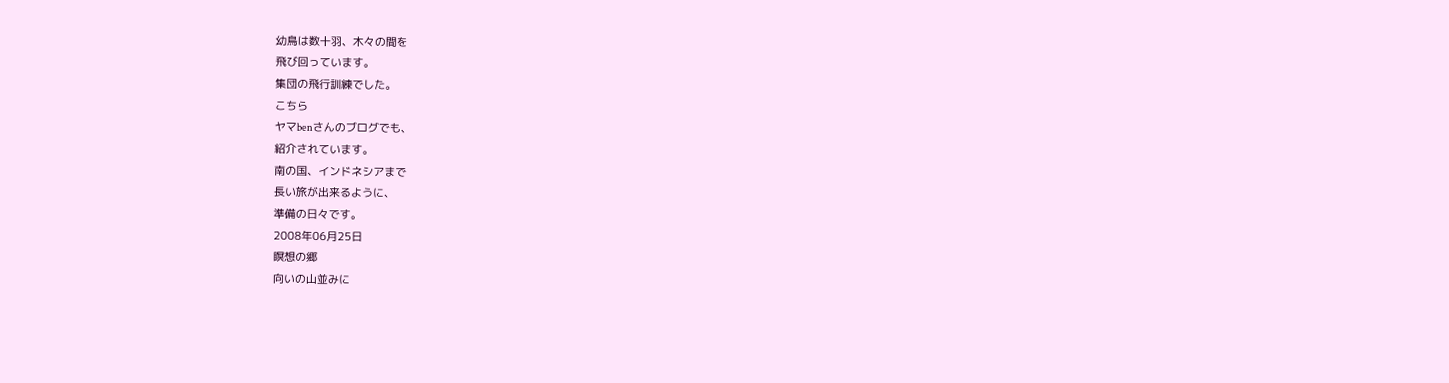幼鳥は数十羽、木々の間を
飛び回っています。
集団の飛行訓練でした。
こちら
ヤマbenさんのブログでも、
紹介されています。
南の国、インドネシアまで
長い旅が出来るように、
準備の日々です。
2008年06月25日
瞑想の郷
向いの山並みに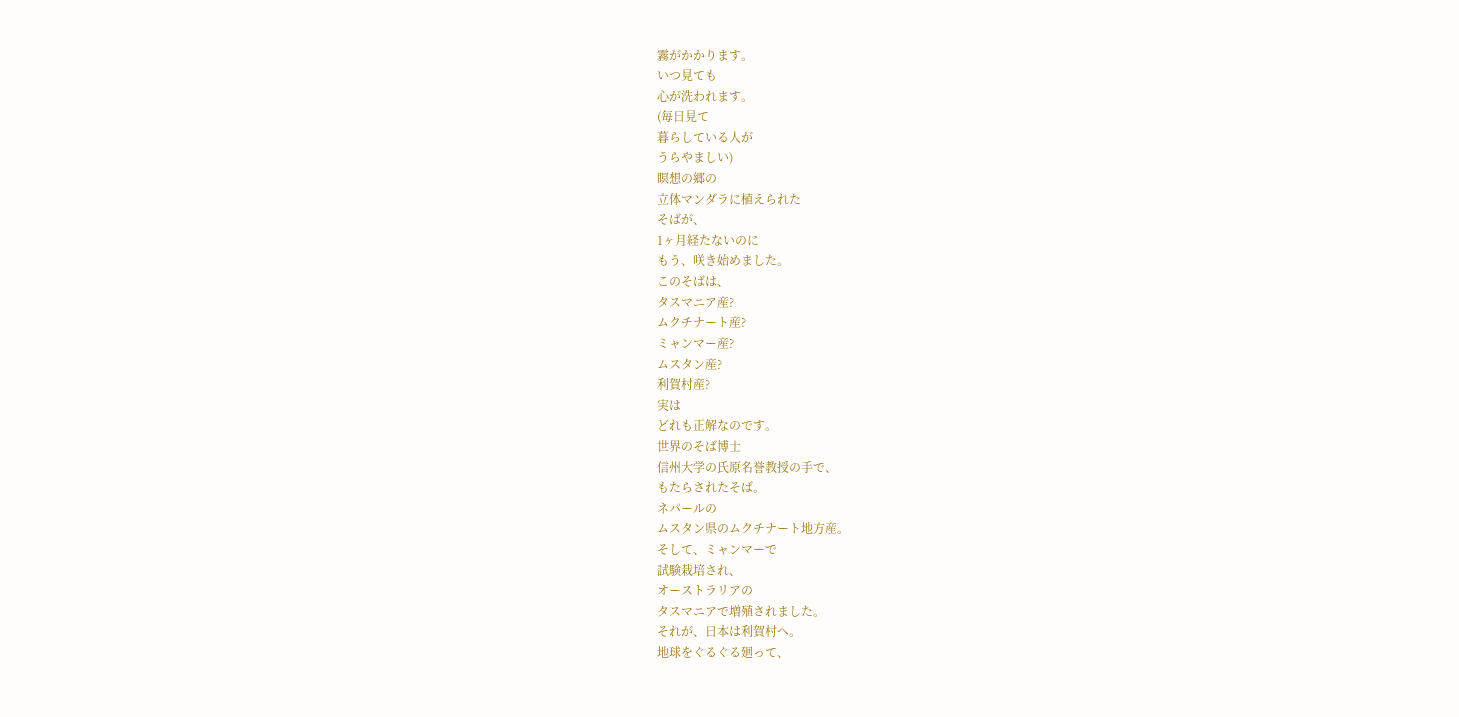霧がかかります。
いつ見ても
心が洗われます。
(毎日見て
暮らしている人が
うらやましい)
瞑想の郷の
立体マンダラに植えられた
そばが、
1ヶ月経たないのに
もう、咲き始めました。
このそばは、
タスマニア産?
ムクチナート産?
ミャンマー産?
ムスタン産?
利賀村産?
実は
どれも正解なのです。
世界のそば博士
信州大学の氏原名誉教授の手で、
もたらされたそば。
ネパールの
ムスタン県のムクチナート地方産。
そして、ミャンマーで
試験栽培され、
オーストラリアの
タスマニアで増殖されました。
それが、日本は利賀村へ。
地球をぐるぐる廻って、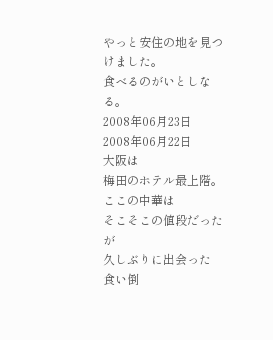やっと安住の地を見つけました。
食べるのがいとしなる。
2008年06月23日
2008年06月22日
大阪は
梅田のホテル最上階。
ここの中華は
そこそこの値段だったが
久しぶりに出会った
食い倒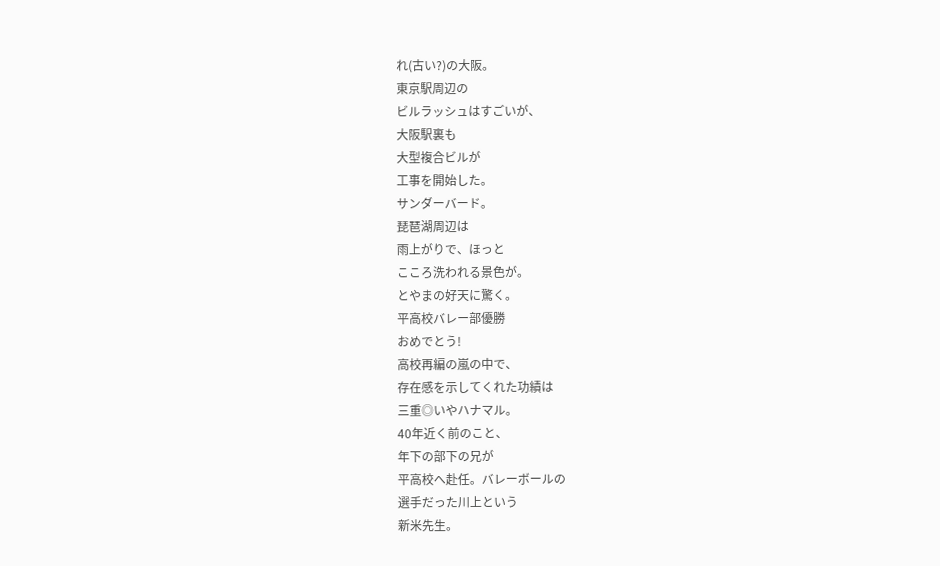れ(古い?)の大阪。
東京駅周辺の
ビルラッシュはすごいが、
大阪駅裏も
大型複合ビルが
工事を開始した。
サンダーバード。
琵琶湖周辺は
雨上がりで、ほっと
こころ洗われる景色が。
とやまの好天に驚く。
平高校バレー部優勝
おめでとう!
高校再編の嵐の中で、
存在感を示してくれた功績は
三重◎いやハナマル。
40年近く前のこと、
年下の部下の兄が
平高校へ赴任。バレーボールの
選手だった川上という
新米先生。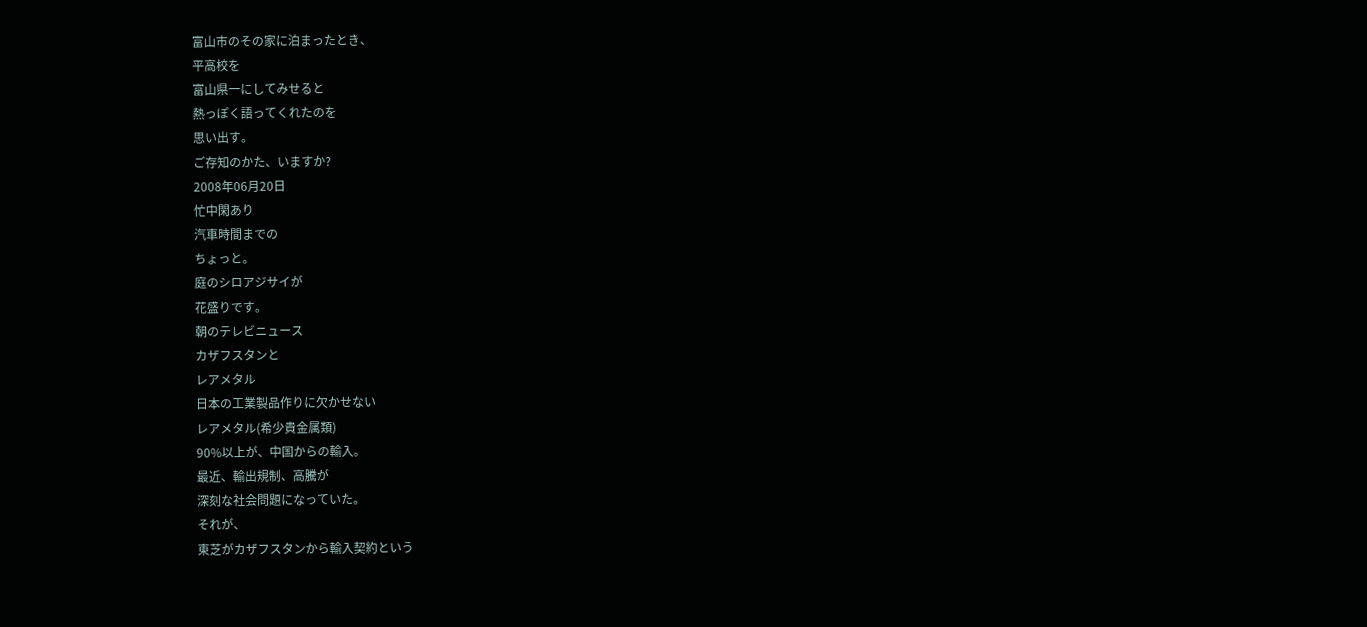富山市のその家に泊まったとき、
平高校を
富山県一にしてみせると
熱っぽく語ってくれたのを
思い出す。
ご存知のかた、いますか?
2008年06月20日
忙中閑あり
汽車時間までの
ちょっと。
庭のシロアジサイが
花盛りです。
朝のテレビニュース
カザフスタンと
レアメタル
日本の工業製品作りに欠かせない
レアメタル(希少貴金属類)
90%以上が、中国からの輸入。
最近、輸出規制、高騰が
深刻な社会問題になっていた。
それが、
東芝がカザフスタンから輸入契約という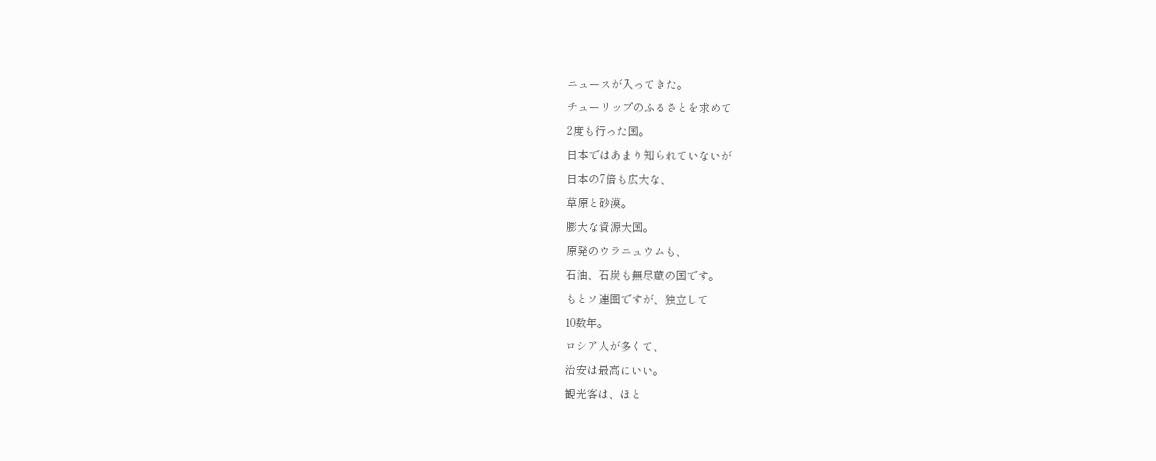ニュースが入ってきた。
チューリップのふるさとを求めて
2度も行った国。
日本ではあまり知られていないが
日本の7倍も広大な、
草原と砂漠。
膨大な資源大国。
原発のウラニュウムも、
石油、石炭も無尽蔵の国です。
もとソ連圏ですが、独立して
10数年。
ロシア人が多くて、
治安は最高にいい。
観光客は、ほと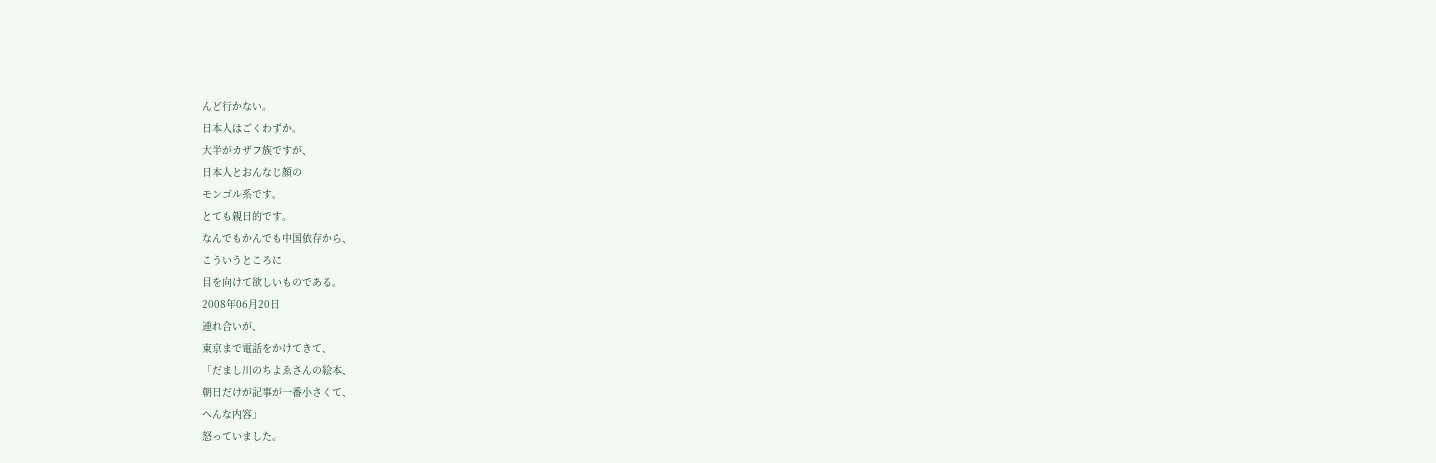んど行かない。
日本人はごくわずか。
大半がカザフ族ですが、
日本人とおんなじ顔の
モンゴル系です。
とても親日的です。
なんでもかんでも中国依存から、
こういうところに
目を向けて欲しいものである。
2008年06月20日
連れ合いが、
東京まで電話をかけてきて、
「だまし川のちよゑさんの絵本、
朝日だけが記事が一番小さくて、
へんな内容」
怒っていました。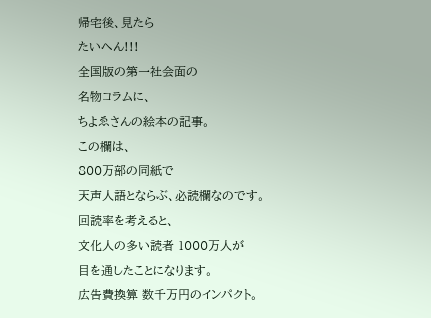帰宅後、見たら
たいへん!!!
全国版の第一社会面の
名物コラムに、
ちよゑさんの絵本の記事。
この欄は、
800万部の同紙で
天声人語とならぶ、必読欄なのです。
回読率を考えると、
文化人の多い読者 1000万人が
目を通したことになります。
広告費換算 数千万円のインパクト。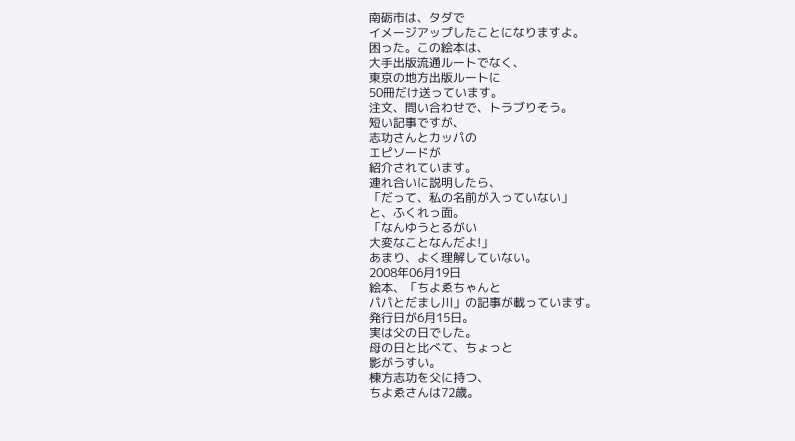南砺市は、タダで
イメージアップしたことになりますよ。
困った。この絵本は、
大手出版流通ルートでなく、
東京の地方出版ルートに
50冊だけ送っています。
注文、問い合わせで、トラブりそう。
短い記事ですが、
志功さんとカッパの
エピソードが
紹介されています。
連れ合いに説明したら、
「だって、私の名前が入っていない」
と、ふくれっ面。
「なんゆうとるがい
大変なことなんだよ!」
あまり、よく理解していない。
2008年06月19日
絵本、「ちよゑちゃんと
パパとだまし川」の記事が載っています。
発行日が6月15日。
実は父の日でした。
母の日と比べて、ちょっと
影がうすい。
棟方志功を父に持つ、
ちよゑさんは72歳。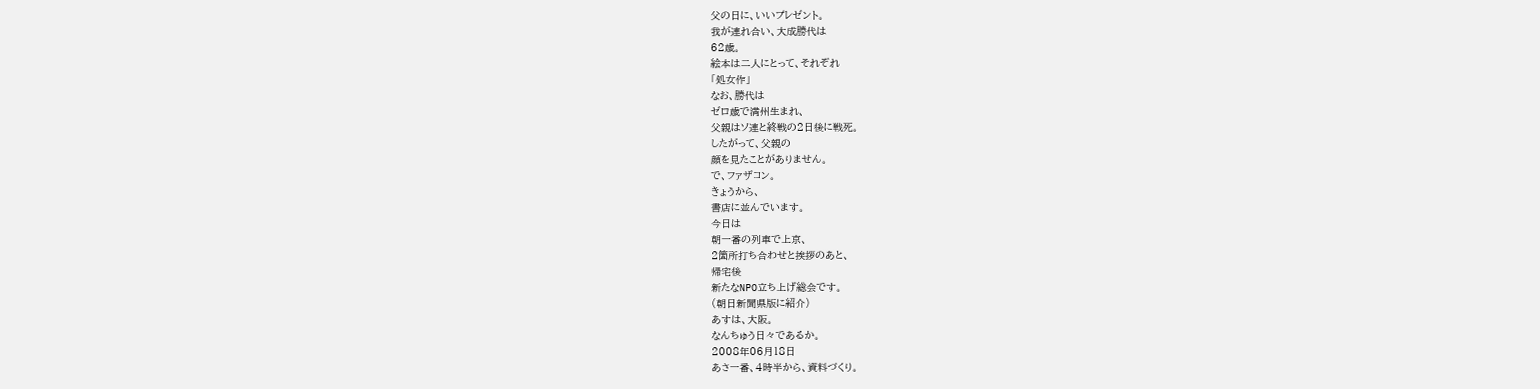父の日に、いいプレゼント。
我が連れ合い、大成勝代は
62歳。
絵本は二人にとって、それぞれ
「処女作」
なお、勝代は
ゼロ歳で満州生まれ、
父親はソ連と終戦の2日後に戦死。
したがって、父親の
顔を見たことがありません。
で、ファザコン。
きょうから、
書店に並んでいます。
今日は
朝一番の列車で上京、
2箇所打ち合わせと挨拶のあと、
帰宅後
新たなNPO立ち上げ総会です。
(朝日新聞県版に紹介)
あすは、大阪。
なんちゅう日々であるか。
2008年06月18日
あさ一番、4時半から、資料づくり。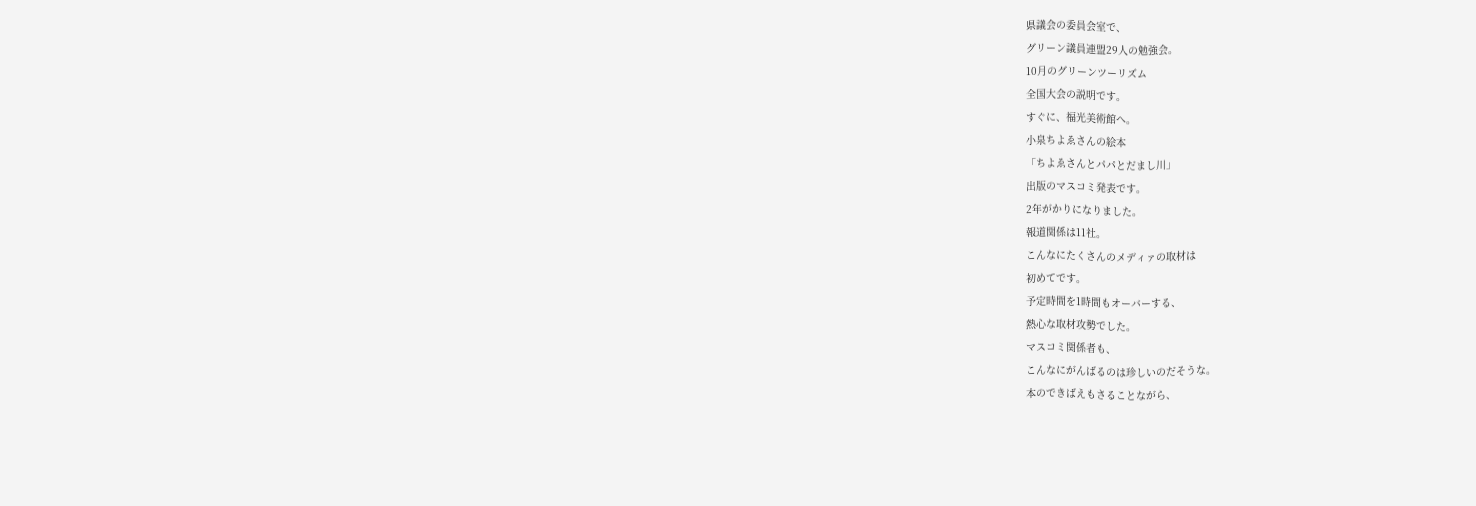県議会の委員会室で、
グリーン議員連盟29人の勉強会。
10月のグリーンツーリズム
全国大会の説明です。
すぐに、福光美術館へ。
小泉ちよゑさんの絵本
「ちよゑさんとパパとだまし川」
出版のマスコミ発表です。
2年がかりになりました。
報道関係は11社。
こんなにたくさんのメディァの取材は
初めてです。
予定時間を1時間もオーバーする、
熱心な取材攻勢でした。
マスコミ関係者も、
こんなにがんばるのは珍しいのだそうな。
本のできばえもさることながら、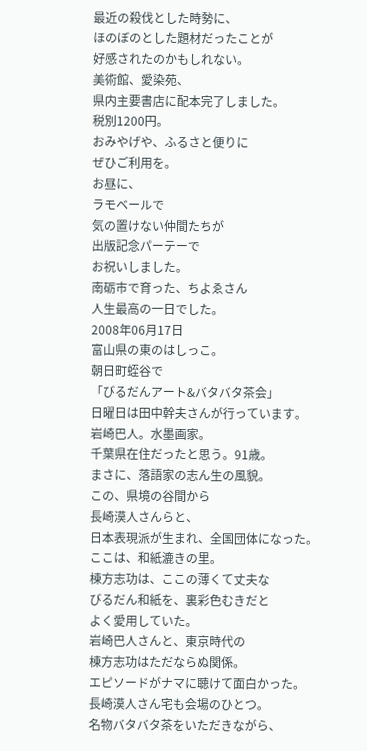最近の殺伐とした時勢に、
ほのぼのとした題材だったことが
好感されたのかもしれない。
美術館、愛染苑、
県内主要書店に配本完了しました。
税別1200円。
おみやげや、ふるさと便りに
ぜひご利用を。
お昼に、
ラモベールで
気の置けない仲間たちが
出版記念パーテーで
お祝いしました。
南砺市で育った、ちよゑさん
人生最高の一日でした。
2008年06月17日
富山県の東のはしっこ。
朝日町蛭谷で
「びるだんアート&バタバタ茶会」
日曜日は田中幹夫さんが行っています。
岩崎巴人。水墨画家。
千葉県在住だったと思う。91歳。
まさに、落語家の志ん生の風貌。
この、県境の谷間から
長崎漠人さんらと、
日本表現派が生まれ、全国団体になった。
ここは、和紙漉きの里。
棟方志功は、ここの薄くて丈夫な
びるだん和紙を、裏彩色むきだと
よく愛用していた。
岩崎巴人さんと、東京時代の
棟方志功はただならぬ関係。
エピソードがナマに聴けて面白かった。
長崎漠人さん宅も会場のひとつ。
名物バタバタ茶をいただきながら、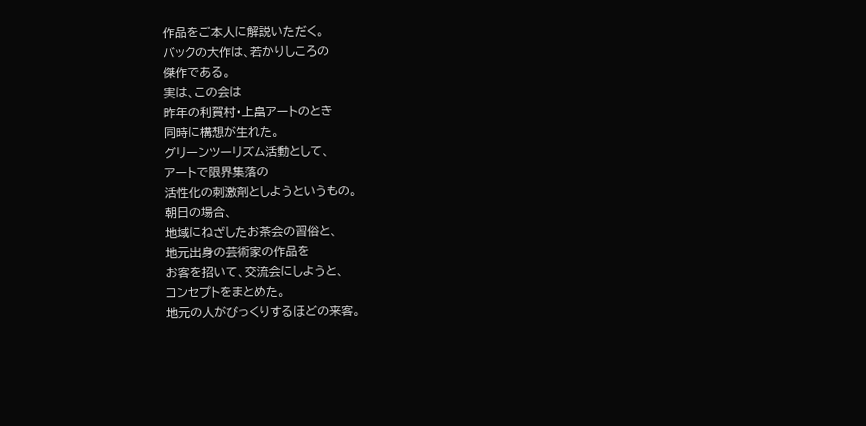作品をご本人に解説いただく。
バックの大作は、若かりしころの
傑作である。
実は、この会は
昨年の利賀村・上畠アートのとき
同時に構想が生れた。
グリーンツーリズム活動として、
アートで限界集落の
活性化の刺激剤としようというもの。
朝日の場合、
地域にねざしたお茶会の習俗と、
地元出身の芸術家の作品を
お客を招いて、交流会にしようと、
コンセプトをまとめた。
地元の人がびっくりするほどの来客。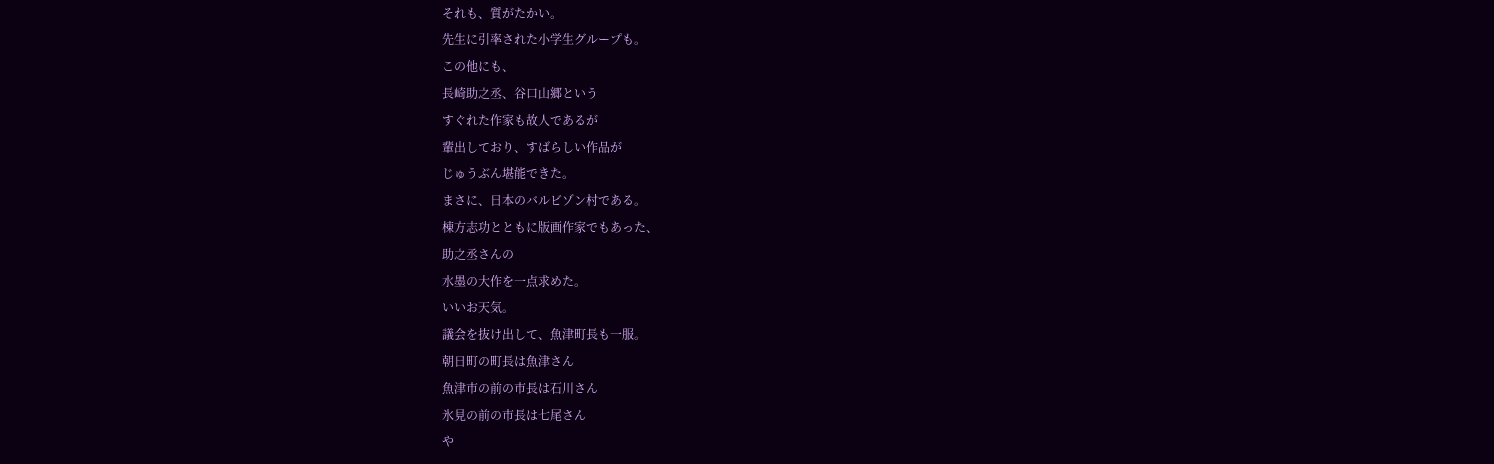それも、質がたかい。
先生に引率された小学生グループも。
この他にも、
長崎助之丞、谷口山郷という
すぐれた作家も故人であるが
輩出しており、すばらしい作品が
じゅうぶん堪能できた。
まさに、日本のバルビゾン村である。
棟方志功とともに版画作家でもあった、
助之丞さんの
水墨の大作を一点求めた。
いいお天気。
議会を抜け出して、魚津町長も一服。
朝日町の町長は魚津さん
魚津市の前の市長は石川さん
氷見の前の市長は七尾さん
や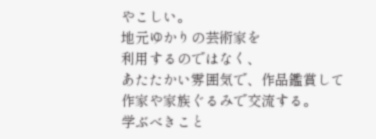やこしい。
地元ゆかりの芸術家を
利用するのではなく、
あたたかい雰囲気で、作品鑑賞して
作家や家族ぐるみで交流する。
学ぶべきこと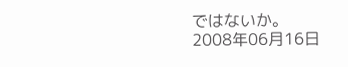ではないか。
2008年06月16日